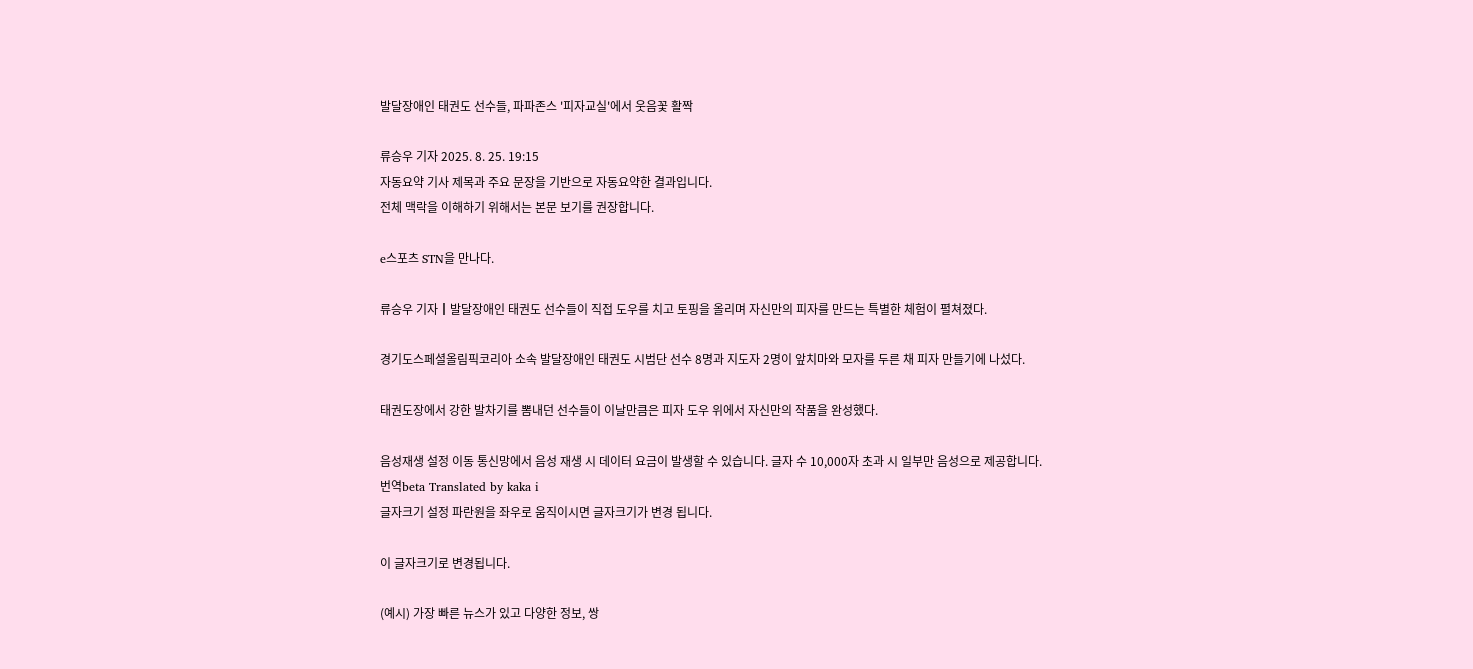발달장애인 태권도 선수들, 파파존스 '피자교실'에서 웃음꽃 활짝

류승우 기자 2025. 8. 25. 19:15
자동요약 기사 제목과 주요 문장을 기반으로 자동요약한 결과입니다.
전체 맥락을 이해하기 위해서는 본문 보기를 권장합니다.

e스포츠 STN을 만나다.

류승우 기자┃발달장애인 태권도 선수들이 직접 도우를 치고 토핑을 올리며 자신만의 피자를 만드는 특별한 체험이 펼쳐졌다.

경기도스페셜올림픽코리아 소속 발달장애인 태권도 시범단 선수 8명과 지도자 2명이 앞치마와 모자를 두른 채 피자 만들기에 나섰다.

태권도장에서 강한 발차기를 뽐내던 선수들이 이날만큼은 피자 도우 위에서 자신만의 작품을 완성했다.

음성재생 설정 이동 통신망에서 음성 재생 시 데이터 요금이 발생할 수 있습니다. 글자 수 10,000자 초과 시 일부만 음성으로 제공합니다.
번역beta Translated by kaka i
글자크기 설정 파란원을 좌우로 움직이시면 글자크기가 변경 됩니다.

이 글자크기로 변경됩니다.

(예시) 가장 빠른 뉴스가 있고 다양한 정보, 쌍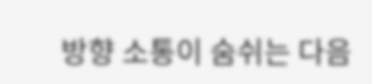방향 소통이 숨쉬는 다음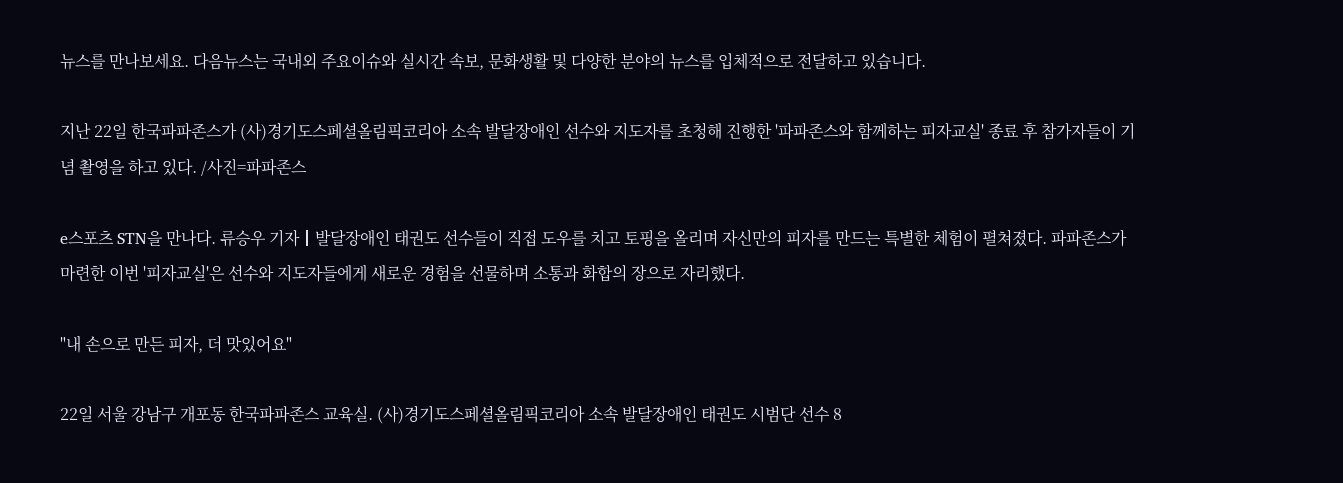뉴스를 만나보세요. 다음뉴스는 국내외 주요이슈와 실시간 속보, 문화생활 및 다양한 분야의 뉴스를 입체적으로 전달하고 있습니다.

지난 22일 한국파파존스가 (사)경기도스페셜올림픽코리아 소속 발달장애인 선수와 지도자를 초청해 진행한 '파파존스와 함께하는 피자교실' 종료 후 참가자들이 기념 촬영을 하고 있다. /사진=파파존스

e스포츠 STN을 만나다. 류승우 기자┃발달장애인 태권도 선수들이 직접 도우를 치고 토핑을 올리며 자신만의 피자를 만드는 특별한 체험이 펼쳐졌다. 파파존스가 마련한 이번 '피자교실'은 선수와 지도자들에게 새로운 경험을 선물하며 소통과 화합의 장으로 자리했다.

"내 손으로 만든 피자, 더 맛있어요"

22일 서울 강남구 개포동 한국파파존스 교육실. (사)경기도스페셜올림픽코리아 소속 발달장애인 태권도 시범단 선수 8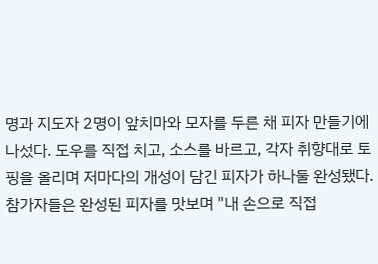명과 지도자 2명이 앞치마와 모자를 두른 채 피자 만들기에 나섰다. 도우를 직접 치고, 소스를 바르고, 각자 취향대로 토핑을 올리며 저마다의 개성이 담긴 피자가 하나둘 완성됐다. 참가자들은 완성된 피자를 맛보며 "내 손으로 직접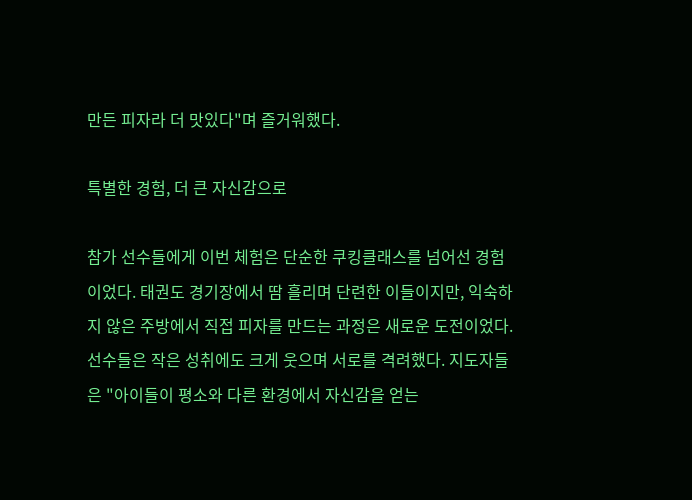만든 피자라 더 맛있다"며 즐거워했다.

특별한 경험, 더 큰 자신감으로

참가 선수들에게 이번 체험은 단순한 쿠킹클래스를 넘어선 경험이었다. 태권도 경기장에서 땀 흘리며 단련한 이들이지만, 익숙하지 않은 주방에서 직접 피자를 만드는 과정은 새로운 도전이었다. 선수들은 작은 성취에도 크게 웃으며 서로를 격려했다. 지도자들은 "아이들이 평소와 다른 환경에서 자신감을 얻는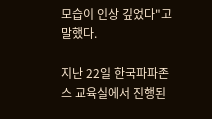모습이 인상 깊었다"고 말했다.

지난 22일 한국파파존스 교육실에서 진행된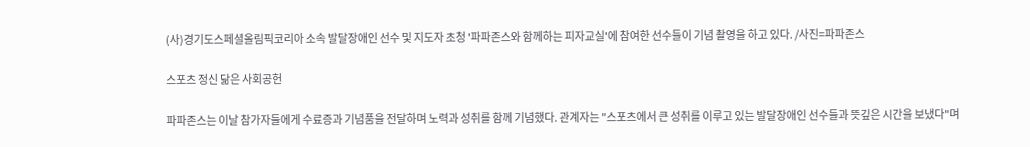(사)경기도스페셜올림픽코리아 소속 발달장애인 선수 및 지도자 초청 '파파존스와 함께하는 피자교실'에 참여한 선수들이 기념 촬영을 하고 있다. /사진=파파존스

스포츠 정신 닮은 사회공헌

파파존스는 이날 참가자들에게 수료증과 기념품을 전달하며 노력과 성취를 함께 기념했다. 관계자는 "스포츠에서 큰 성취를 이루고 있는 발달장애인 선수들과 뜻깊은 시간을 보냈다"며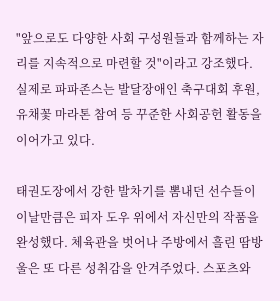"앞으로도 다양한 사회 구성원들과 함께하는 자리를 지속적으로 마련할 것"이라고 강조했다. 실제로 파파존스는 발달장애인 축구대회 후원, 유채꽃 마라톤 참여 등 꾸준한 사회공헌 활동을 이어가고 있다.

태권도장에서 강한 발차기를 뽐내던 선수들이 이날만큼은 피자 도우 위에서 자신만의 작품을 완성했다. 체육관을 벗어나 주방에서 흘린 땀방울은 또 다른 성취감을 안겨주었다. 스포츠와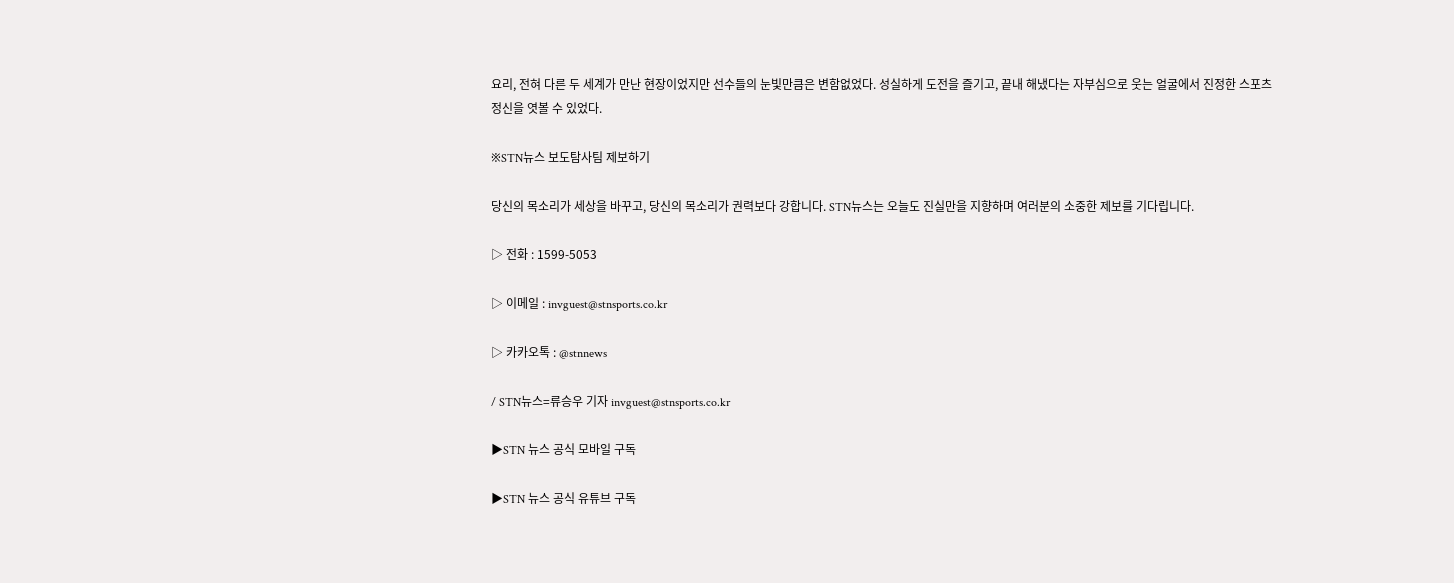요리, 전혀 다른 두 세계가 만난 현장이었지만 선수들의 눈빛만큼은 변함없었다. 성실하게 도전을 즐기고, 끝내 해냈다는 자부심으로 웃는 얼굴에서 진정한 스포츠 정신을 엿볼 수 있었다.

※STN뉴스 보도탐사팀 제보하기

당신의 목소리가 세상을 바꾸고, 당신의 목소리가 권력보다 강합니다. STN뉴스는 오늘도 진실만을 지향하며 여러분의 소중한 제보를 기다립니다.

▷ 전화 : 1599-5053

▷ 이메일 : invguest@stnsports.co.kr

▷ 카카오톡 : @stnnews

/ STN뉴스=류승우 기자 invguest@stnsports.co.kr

▶STN 뉴스 공식 모바일 구독

▶STN 뉴스 공식 유튜브 구독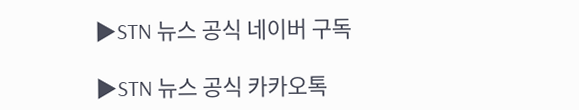▶STN 뉴스 공식 네이버 구독

▶STN 뉴스 공식 카카오톡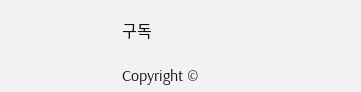구독

Copyright ©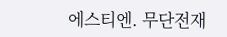에스티엔. 무단전재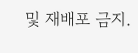및 재배포 금지.